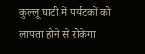कुल्लू घाटी में पर्यटकों को
लापता होने से रोकेगा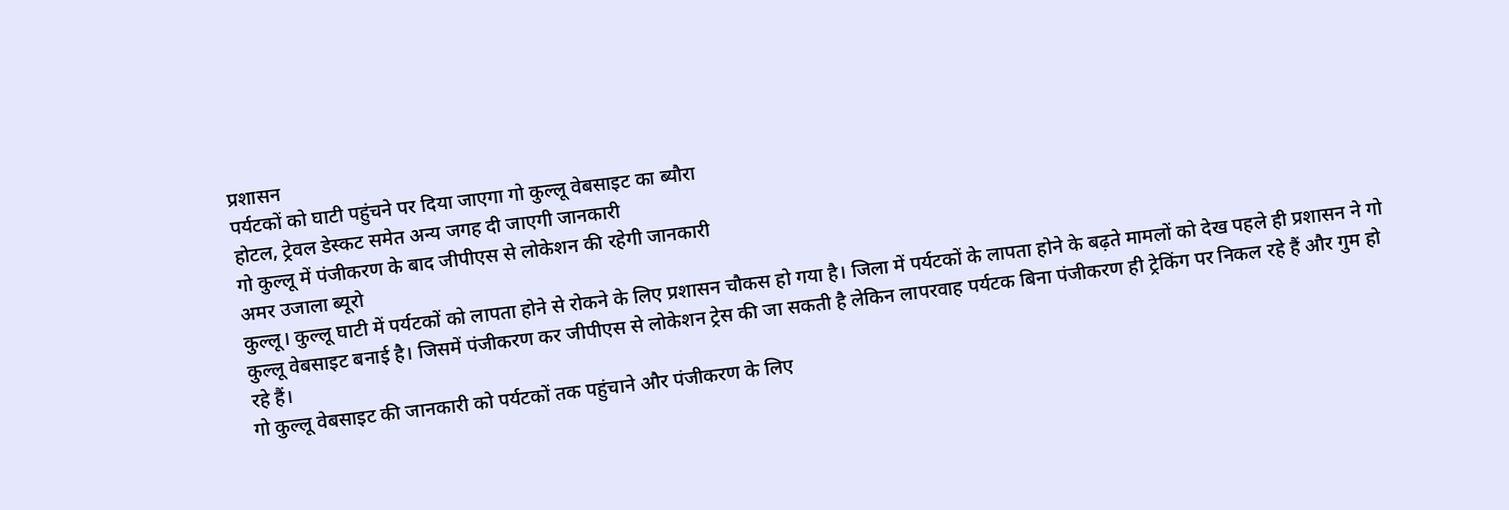प्रशासन
पर्यटकों को घाटी पहुंचने पर दिया जाएगा गो कुल्लू वेबसाइट का ब्यौरा
होटल, ट्रेवल डेस्कट समेत अन्य जगह दी जाएगी जानकारी
गो कुल्लू में पंजीकरण के बाद जीपीएस से लोकेशन की रहेगी जानकारी
अमर उजाला ब्यूरो
कुल्लू। कुल्लू घाटी में पर्यटकों को लापता होने से रोकने के लिए प्रशासन चौकस हो गया है। जिला में पर्यटकों के लापता होने के बढ़ते मामलों को देख पहले ही प्रशासन ने गो कुल्लू वेबसाइट बनाई है। जिसमें पंजीकरण कर जीपीएस से लोकेशन ट्रेस की जा सकती है लेकिन लापरवाह पर्यटक बिना पंजीकरण ही ट्रेकिंग पर निकल रहे हैं और गुम हो रहे हैं।
गो कुल्लू वेबसाइट की जानकारी को पर्यटकों तक पहुंचाने और पंजीकरण के लिए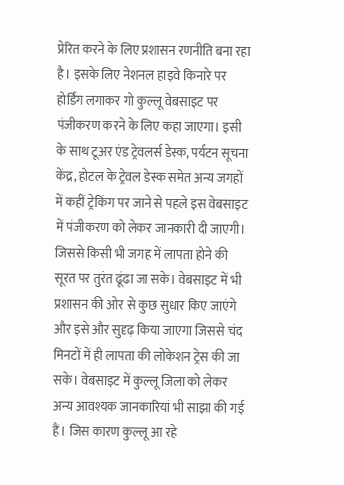प्रेरित करने के लिए प्रशासन रणनीति बना रहा है। इसके लिए नेशनल हाइवे किनारे पर होर्डिंग लगाकर गो कुल्लू वेबसाइट पर पंजीकरण करने के लिए कहा जाएगा। इसी के साथ टूअर एंड ट्रेवलर्स डेस्क, पर्यटन सूचना केंद्र, होटल के ट्रेवल डेस्क समेत अन्य जगहों में कहीं ट्रेकिंग पर जाने से पहले इस वेबसाइट में पंजीकरण को लेकर जानकारी दी जाएगी। जिससे किसी भी जगह में लापता होने की सूरत पर तुरंत ढूंढा जा सके। वेबसाइट में भी प्रशासन की ओर से कुछ सुधार किए जाएंगे और इसे और सुदृढ़ किया जाएगा जिससे चंद मिनटों में ही लापता की लोकेशन ट्रेस की जा सके। वेबसाइट में कुल्लू जिला को लेकर अन्य आवश्यक जानकारियां भी साझा की गई हैं। जिस कारण कुल्लू आ रहे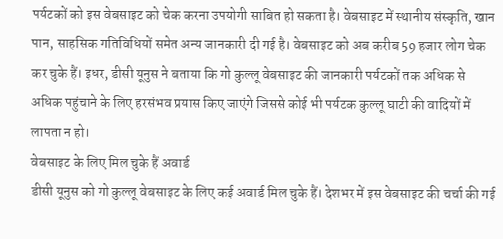पर्यटकों को इस वेबसाइट को चेक करना उपयोगी साबित हो सकता है। वेबसाइट में स्थानीय संस्कृति, खान पान, साहसिक गतिविधियों समेत अन्य जानकारी दी गई है। वेबसाइट को अब करीब 59 हजार लोग चेक कर चुके हैं। इधर, डीसी यूनुस ने बताया कि गो कुल्लू वेबसाइट की जानकारी पर्यटकों तक अधिक से अधिक पहुंचाने के लिए हरसंभव प्रयास किए जाएंगे जिससे कोई भी पर्यटक कुल्लू घाटी की वादियों में लापता न हो।
वेबसाइट के लिए मिल चुके हैं अवार्ड
डीसी यूनुस को गो कुल्लू वेबसाइट के लिए कई अवार्ड मिल चुके हैं। देशभर में इस वेबसाइट की चर्चा की गई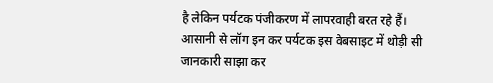है लेकिन पर्यटक पंजीकरण में लापरवाही बरत रहे हैं। आसानी से लॉग इन कर पर्यटक इस वेबसाइट में थोड़ी सी जानकारी साझा कर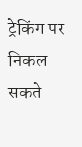ट्रेकिंग पर निकल सकते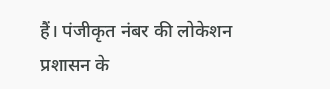हैं। पंजीकृत नंबर की लोकेशन प्रशासन के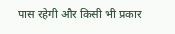पास रहेगी और किसी भी प्रकार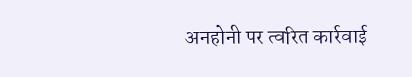अनहोनी पर त्वरित कार्रवाई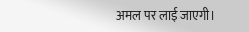अमल पर लाई जाएगी।